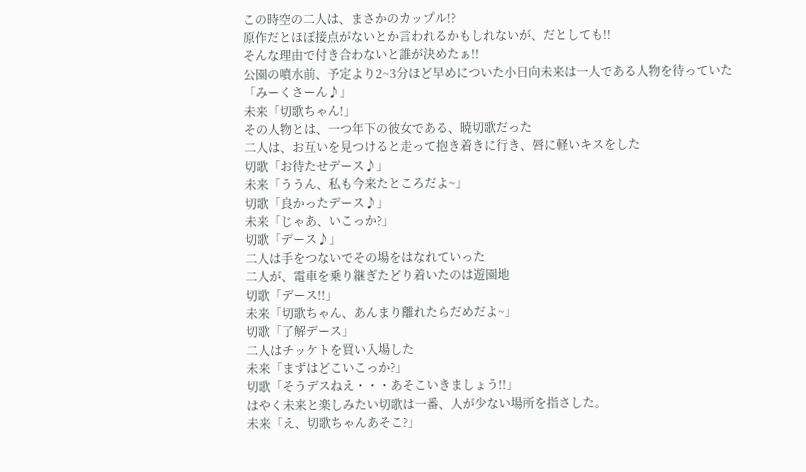この時空の二人は、まさかのカップル!?
原作だとほぼ接点がないとか言われるかもしれないが、だとしても!!
そんな理由で付き合わないと誰が決めたぁ!!
公園の噴水前、予定より2~3分ほど早めについた小日向未来は一人である人物を待っていた
「みーくさーん♪」
未来「切歌ちゃん!」
その人物とは、一つ年下の彼女である、暁切歌だった
二人は、お互いを見つけると走って抱き着きに行き、唇に軽いキスをした
切歌「お待たせデース♪」
未来「ううん、私も今来たところだよ~」
切歌「良かったデース♪」
未来「じゃあ、いこっか?」
切歌「デース♪」
二人は手をつないでその場をはなれていった
二人が、電車を乗り継ぎたどり着いたのは遊園地
切歌「デース!!」
未来「切歌ちゃん、あんまり離れたらだめだよ~」
切歌「了解デース」
二人はチッケトを買い入場した
未来「まずはどこいこっか?」
切歌「そうデスねえ・・・あそこいきましょう!!」
はやく未来と楽しみたい切歌は一番、人が少ない場所を指さした。
未来「え、切歌ちゃんあそこ?」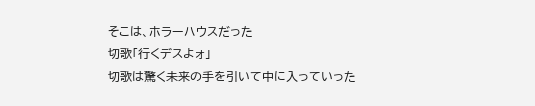そこは、ホラーハウスだった
切歌「行くデスよォ」
切歌は驚く未来の手を引いて中に入っていった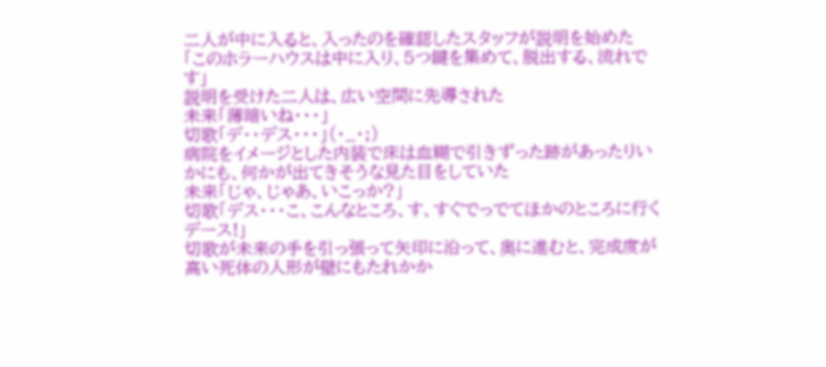二人が中に入ると、入ったのを確認したスタッフが説明を始めた
「このホラーハウスは中に入り、5つ鍵を集めて、脱出する、流れです」
説明を受けた二人は、広い空間に先導された
未来「薄暗いね・・・」
切歌「デ・・デス・・・」(・_・;)
病院をイメージとした内装で床は血糊で引きずった跡があったりいかにも、何かが出てきそうな見た目をしていた
未来「じゃ、じゃあ、いこっか?」
切歌「デス・・・こ、こんなところ、す、すぐでっでてほかのところに行くデース!」
切歌が未来の手を引っ張って矢印に沿って、奥に進むと、完成度が高い死体の人形が壁にもたれかか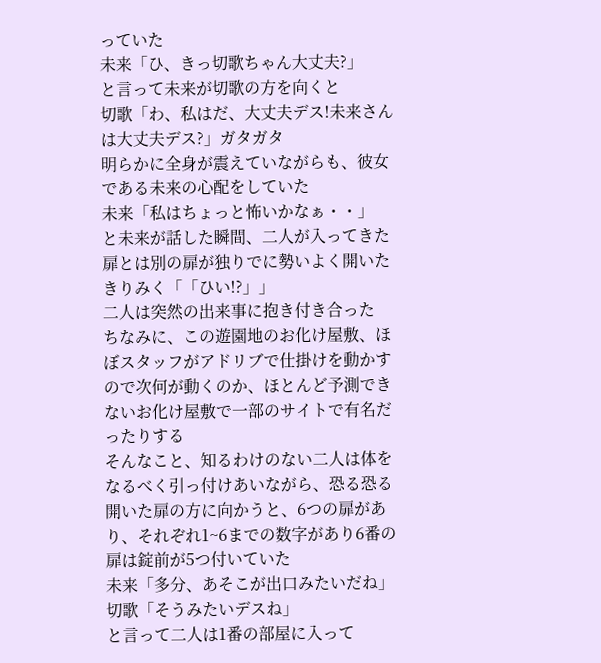っていた
未来「ひ、きっ切歌ちゃん大丈夫?」
と言って未来が切歌の方を向くと
切歌「わ、私はだ、大丈夫デス!未来さんは大丈夫デス?」ガタガタ
明らかに全身が震えていながらも、彼女である未来の心配をしていた
未来「私はちょっと怖いかなぁ・・」
と未来が話した瞬間、二人が入ってきた扉とは別の扉が独りでに勢いよく開いた
きりみく「「ひい!?」」
二人は突然の出来事に抱き付き合った
ちなみに、この遊園地のお化け屋敷、ほぼスタッフがアドリブで仕掛けを動かすので次何が動くのか、ほとんど予測できないお化け屋敷で一部のサイトで有名だったりする
そんなこと、知るわけのない二人は体をなるべく引っ付けあいながら、恐る恐る開いた扉の方に向かうと、6つの扉があり、それぞれ1~6までの数字があり6番の扉は錠前が5つ付いていた
未来「多分、あそこが出口みたいだね」
切歌「そうみたいデスね」
と言って二人は1番の部屋に入って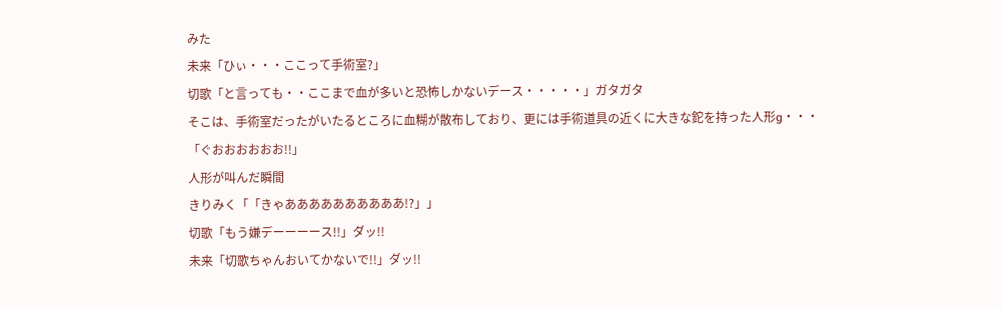みた
未来「ひぃ・・・ここって手術室?」
切歌「と言っても・・ここまで血が多いと恐怖しかないデース・・・・・」ガタガタ
そこは、手術室だったがいたるところに血糊が散布しており、更には手術道具の近くに大きな鉈を持った人形g・・・
「ぐおおおおおお!!」
人形が叫んだ瞬間
きりみく「「きゃああああああああああ!?」」
切歌「もう嫌デーーーース!!」ダッ!!
未来「切歌ちゃんおいてかないで!!」ダッ!!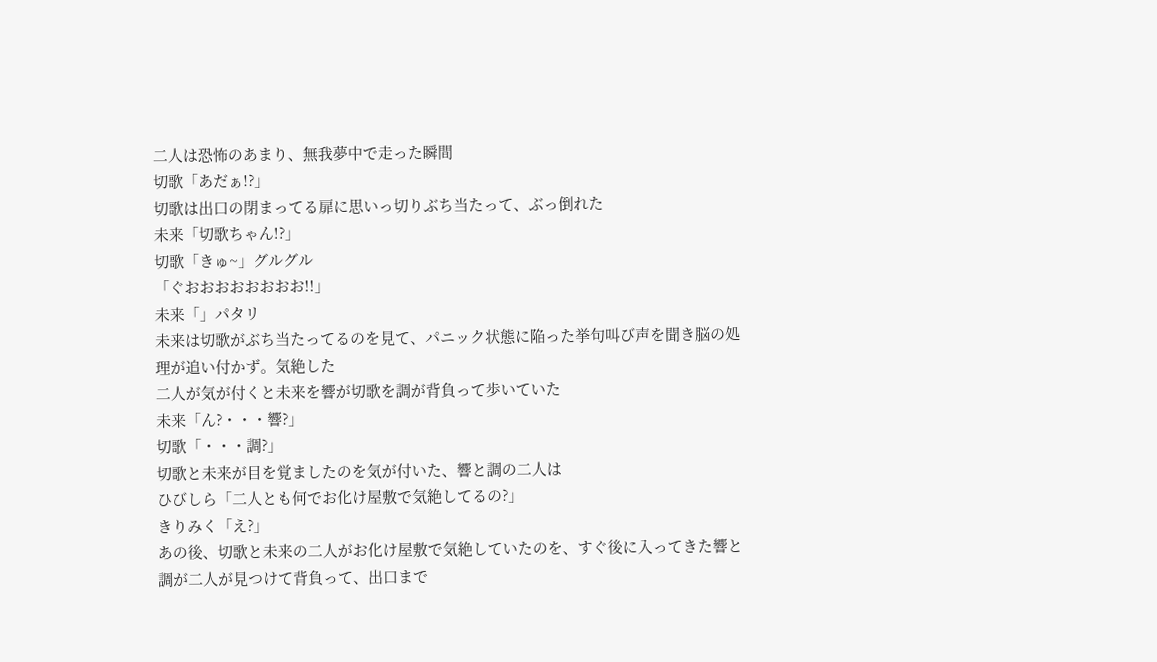二人は恐怖のあまり、無我夢中で走った瞬間
切歌「あだぁ!?」
切歌は出口の閉まってる扉に思いっ切りぶち当たって、ぶっ倒れた
未来「切歌ちゃん!?」
切歌「きゅ~」グルグル
「ぐおおおおおおおお!!」
未来「」パタリ
未来は切歌がぶち当たってるのを見て、パニック状態に陥った挙句叫び声を聞き脳の処理が追い付かず。気絶した
二人が気が付くと未来を響が切歌を調が背負って歩いていた
未来「ん?・・・響?」
切歌「・・・調?」
切歌と未来が目を覚ましたのを気が付いた、響と調の二人は
ひびしら「二人とも何でお化け屋敷で気絶してるの?」
きりみく「え?」
あの後、切歌と未来の二人がお化け屋敷で気絶していたのを、すぐ後に入ってきた響と調が二人が見つけて背負って、出口まで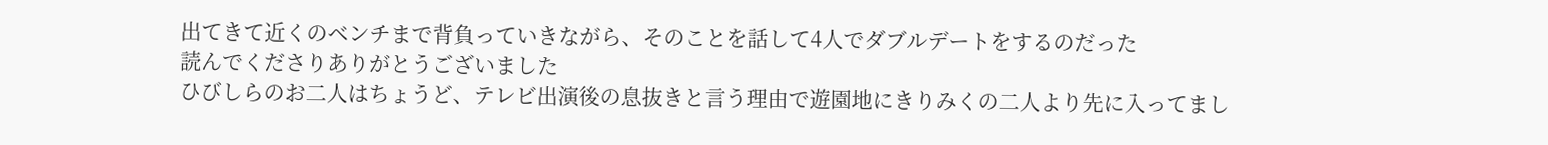出てきて近くのベンチまで背負っていきながら、そのことを話して4人でダブルデートをするのだった
読んでくださりありがとうございました
ひびしらのお二人はちょうど、テレビ出演後の息抜きと言う理由で遊園地にきりみくの二人より先に入ってまし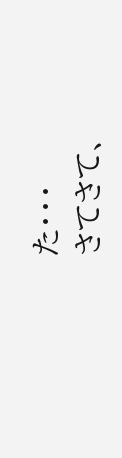た・・・
さてさて、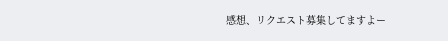感想、リクエスト募集してますよー